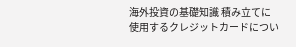海外投資の基礎知識 積み立てに使用するクレジットカードについ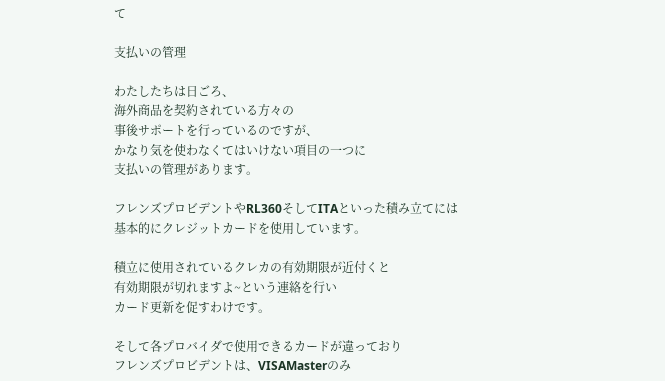て

支払いの管理

わたしたちは日ごろ、
海外商品を契約されている方々の
事後サポートを行っているのですが、
かなり気を使わなくてはいけない項目の一つに
支払いの管理があります。

フレンズプロビデントやRL360そしてITAといった積み立てには
基本的にクレジットカードを使用しています。

積立に使用されているクレカの有効期限が近付くと
有効期限が切れますよ~という連絡を行い
カード更新を促すわけです。

そして各プロバイダで使用できるカードが違っており
フレンズプロビデントは、VISAMasterのみ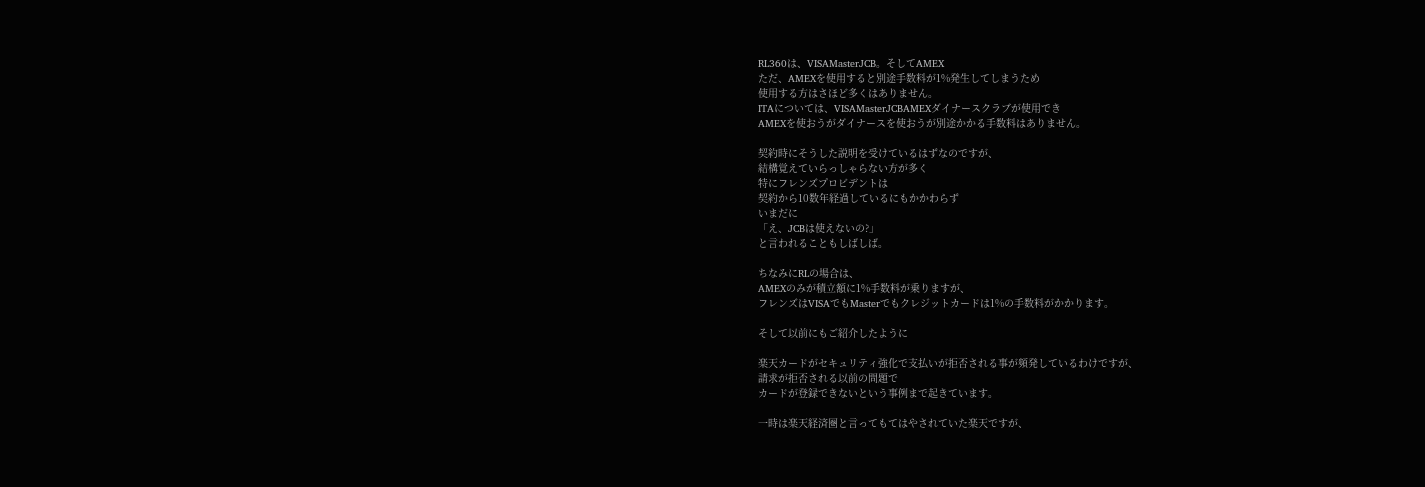RL360は、VISAMasterJCB。そしてAMEX
ただ、AMEXを使用すると別途手数料が1%発生してしまうため
使用する方はさほど多くはありません。
ITAについては、VISAMasterJCBAMEXダイナースクラブが使用でき
AMEXを使おうがダイナースを使おうが別途かかる手数料はありません。

契約時にそうした説明を受けているはずなのですが、
結構覚えていらっしゃらない方が多く
特にフレンズプロビデントは
契約から10数年経過しているにもかかわらず
いまだに
「え、JCBは使えないの?」
と言われることもしばしば。

ちなみにRLの場合は、
AMEXのみが積立額に1%手数料が乗りますが、
フレンズはVISAでもMasterでもクレジットカードは1%の手数料がかかります。

そして以前にもご紹介したように

楽天カードがセキュリティ強化で支払いが拒否される事が頻発しているわけですが、
請求が拒否される以前の問題で
カードが登録できないという事例まで起きています。

一時は楽天経済圏と言ってもてはやされていた楽天ですが、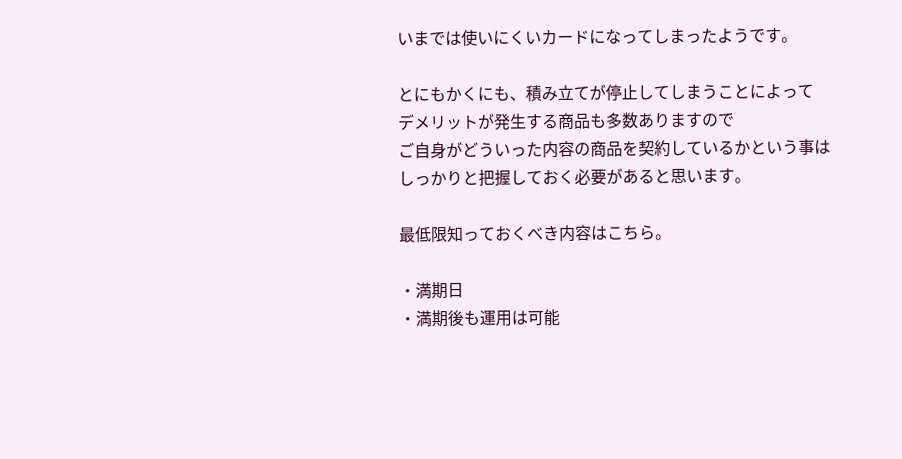いまでは使いにくいカードになってしまったようです。

とにもかくにも、積み立てが停止してしまうことによって
デメリットが発生する商品も多数ありますので
ご自身がどういった内容の商品を契約しているかという事は
しっかりと把握しておく必要があると思います。

最低限知っておくべき内容はこちら。

・満期日
・満期後も運用は可能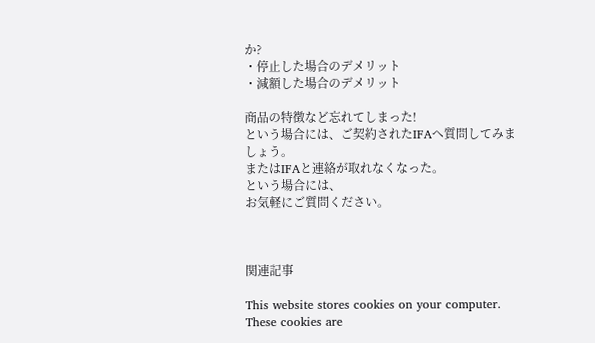か?
・停止した場合のデメリット
・減額した場合のデメリット

商品の特徴など忘れてしまった!
という場合には、ご契約されたIFAへ質問してみましょう。
またはIFAと連絡が取れなくなった。
という場合には、
お気軽にご質問ください。



関連記事

This website stores cookies on your computer. These cookies are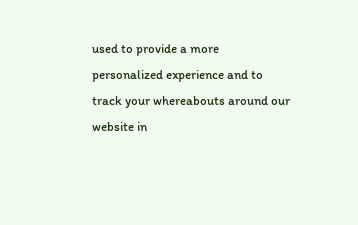used to provide a more personalized experience and to track your whereabouts around our website in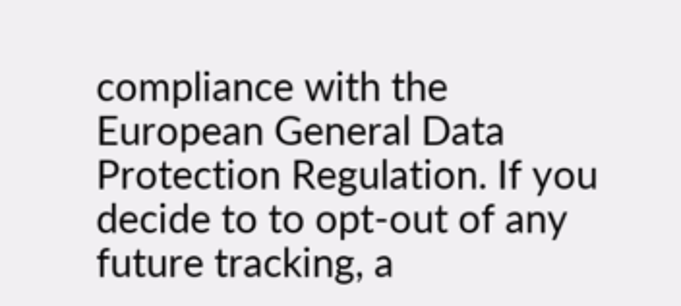compliance with the European General Data Protection Regulation. If you decide to to opt-out of any future tracking, a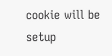cookie will be setup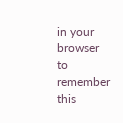in your browser to remember this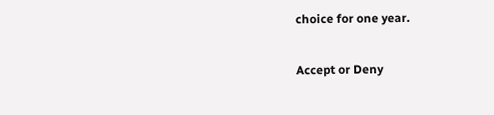choice for one year.

Accept or Deny